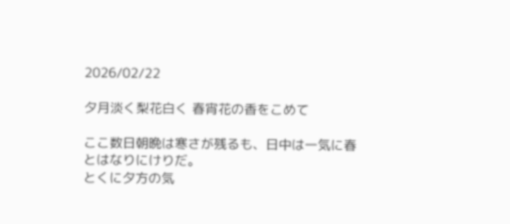2026/02/22

夕月淡く梨花白く 春宵花の香をこめて

ここ数日朝晩は寒さが残るも、日中は一気に春とはなりにけりだ。
とくに夕方の気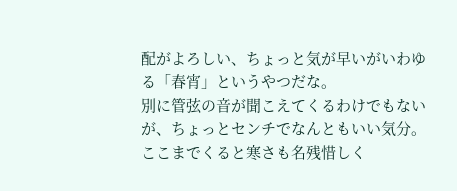配がよろしい、ちょっと気が早いがいわゆる「春宵」というやつだな。
別に管弦の音が聞こえてくるわけでもないが、ちょっとセンチでなんともいい気分。
ここまでくると寒さも名残惜しく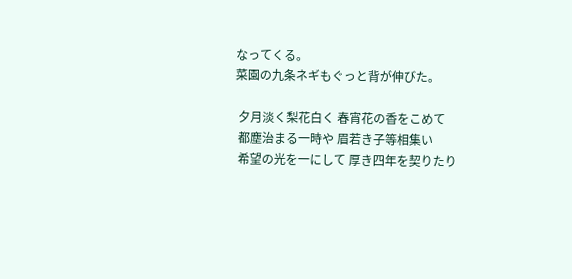なってくる。
菜園の九条ネギもぐっと背が伸びた。

 夕月淡く梨花白く 春宵花の香をこめて
 都塵治まる一時や 眉若き子等相集い
 希望の光を一にして 厚き四年を契りたり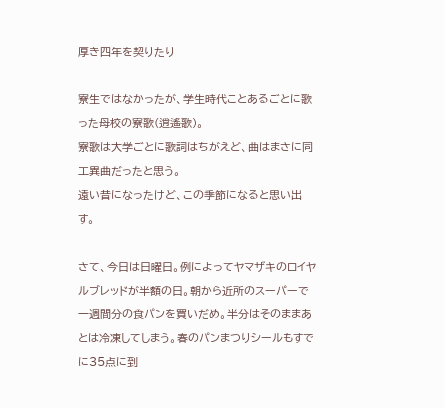厚き四年を契りたり

寮生ではなかったが、学生時代ことあるごとに歌った母校の寮歌(逍遙歌)。
寮歌は大学ごとに歌詞はちがえど、曲はまさに同工異曲だったと思う。
遠い昔になったけど、この季節になると思い出す。

さて、今日は日曜日。例によってヤマザキのロイヤルブレッドが半額の日。朝から近所のスーパーで一週間分の食パンを買いだめ。半分はそのままあとは冷凍してしまう。春のパンまつりシールもすでに35点に到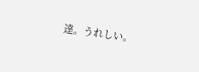達。うれしい。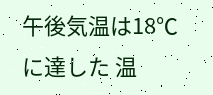午後気温は18℃に達した 温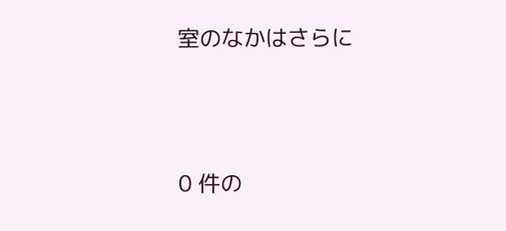室のなかはさらに





0 件の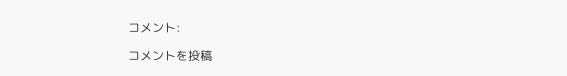コメント:

コメントを投稿